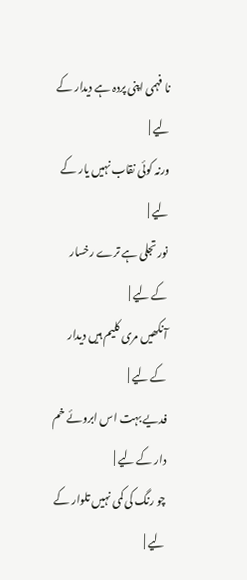نا فہمی اپنی پردہ ہے دیدار کے لیے |
ورنہ کوئی نقاب نہیں یار کے لیے |
نور تجلی ہے ترے رخسار کے لیے |
آنکھیں مری کلیم ہیں دیدار کے لیے |
فدیے بہت اس ابروئے خم دار کے لیے |
چو رنگ کی کمی نہیں تلوار کے لیے |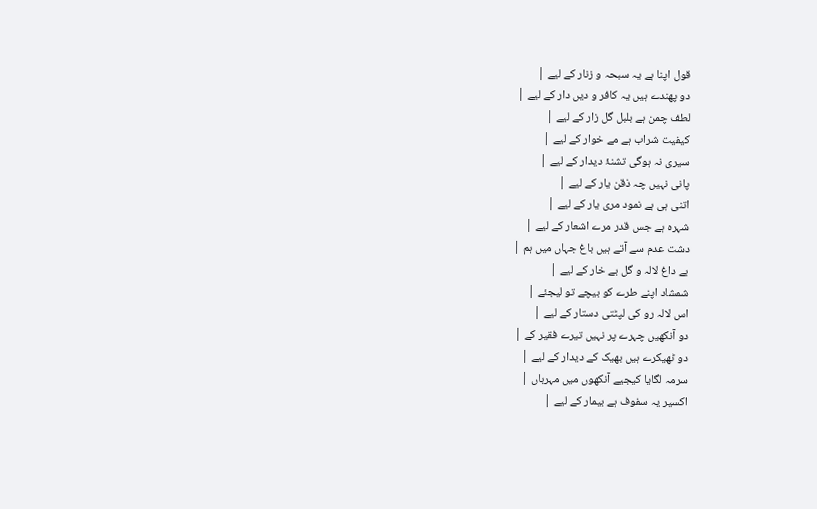قول اپنا ہے یہ سبحہ و زنار کے لیے |
دو پھندے ہیں یہ کافر و دیں دار کے لیے |
لطف چمن ہے بلبل گل زار کے لیے |
کیفیت شراب ہے مے خوار کے لیے |
سیری نہ ہوگی تشنۂ دیدار کے لیے |
پانی نہیں چہ ذقن یار کے لیے |
اتنی ہی ہے نمود مری یار کے لیے |
شہرہ ہے جس قدر مرے اشعار کے لیے |
دشت عدم سے آتے ہیں باغ جہاں میں ہم |
بے داغ لالہ و گل بے خار کے لیے |
شمشاد اپنے طرے کو بیچے تو لیجئے |
اس لالہ رو کی لپٹتی دستار کے لیے |
دو آنکھیں چہرے پر نہیں تیرے فقیر کے |
دو ٹھیکرے ہیں بھیک کے دیدار کے لیے |
سرمہ لگایا کیجیے آنکھوں میں مہرباں |
اکسیر یہ سفوف ہے بیمار کے لیے |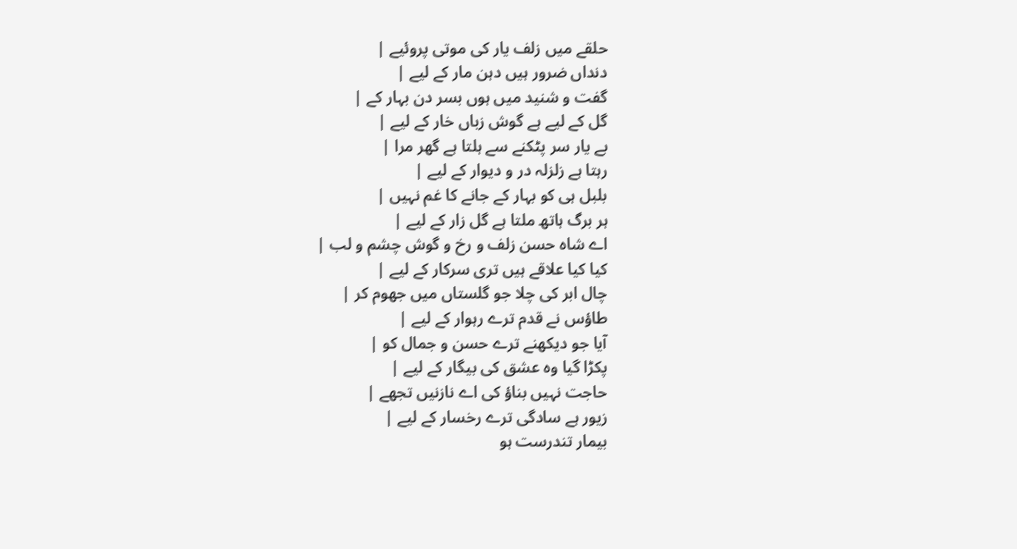حلقے میں زلف یار کی موتی پروئیے |
دنداں ضرور ہیں دہن مار کے لیے |
گفت و شنید میں ہوں بسر دن بہار کے |
گل کے لیے ہے گوش زباں خار کے لیے |
بے یار سر پٹکنے سے ہلتا ہے گھر مرا |
رہتا ہے زلزلہ در و دیوار کے لیے |
بلبل ہی کو بہار کے جانے کا غم نہیں |
ہر برگ ہاتھ ملتا ہے گل زار کے لیے |
اے شاہ حسن زلف و رخ و گوش چشم و لب |
کیا کیا علاقے ہیں تری سرکار کے لیے |
چال ابر کی چلا جو گلستاں میں جھوم کر |
طاؤس نے قدم ترے رہوار کے لیے |
آیا جو دیکھنے ترے حسن و جمال کو |
پکڑا گیا وہ عشق کی بیگار کے لیے |
حاجت نہیں بناؤ کی اے نازنیں تجھے |
زیور ہے سادگی ترے رخسار کے لیے |
بیمار تندرست ہو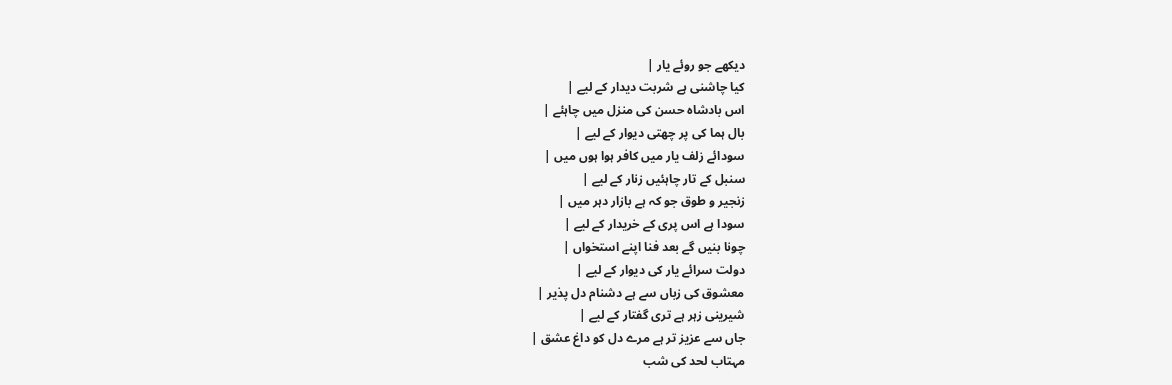دیکھے جو روئے یار |
کیا چاشنی ہے شربت دیدار کے لیے |
اس بادشاہ حسن کی منزل میں چاہئے |
بال ہما کی پر چھتی دیوار کے لیے |
سودائے زلف یار میں کافر ہوا ہوں میں |
سنبل کے تار چاہئیں زنار کے لیے |
زنجیر و طوق جو کہ ہے بازار دہر میں |
سودا ہے اس پری کے خریدار کے لیے |
چونا بنیں گے بعد فنا اپنے استخواں |
دولت سرائے یار کی دیوار کے لیے |
معشوق کی زباں سے ہے دشنام دل پذیر |
شیرینی زہر ہے تری گفتار کے لیے |
جاں سے عزیز تر ہے مرے دل کو داغ عشق |
مہتاب لحد کی شب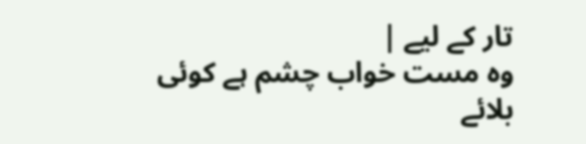تار کے لیے |
وہ مست خواب چشم ہے کوئی بلائے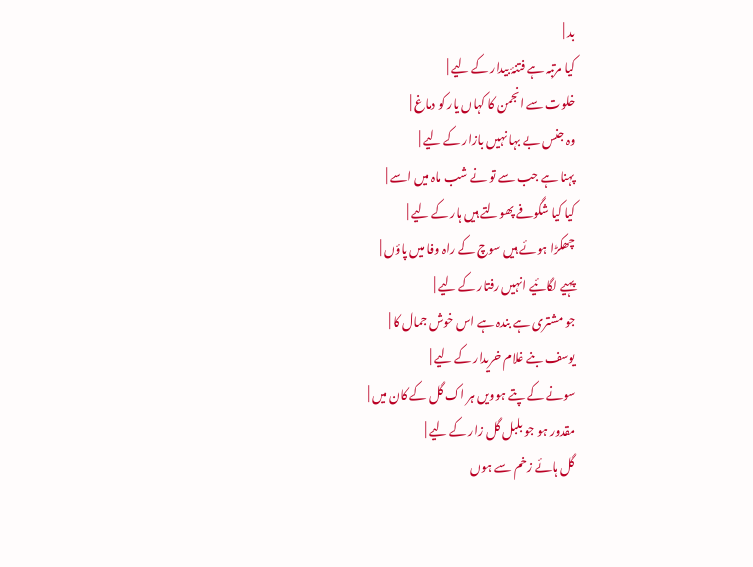بد |
کیا مرتبہ ہے فتنۂ بیدار کے لیے |
خلوت سے انجمن کا کہاں یار کو دماغ |
وہ جنس بے بہا نہیں بازار کے لیے |
پہنا ہے جب سے تو نے شب ماہ میں اسے |
کیا کیا شگوفے پھولتے ہیں ہار کے لیے |
چھکڑا ہوئے ہیں سوچ کے راہ وفا میں پاؤں |
پہیے لگائیے انہیں رفتار کے لیے |
جو مشتری ہے بندہ ہے اس خوش جمال کا |
یوسف بنے غلام خریدار کے لیے |
سونے کے پتے ہوویں ہر اک گل کے کان میں |
مقدور ہو جو بلبل گل زار کے لیے |
گل ہائے زخم سے ہوں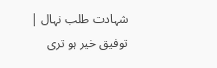شہادت طلب نہال |
توفیق خیر ہو تری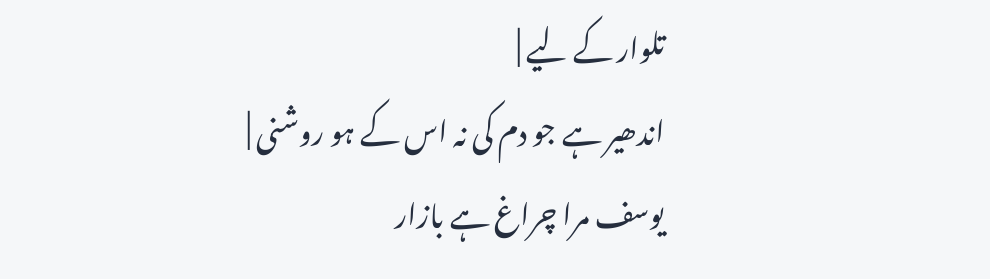تلوار کے لیے |
اندھیر ہے جو دم کی نہ اس کے ہو روشنی |
یوسف مرا چراغ ہے بازار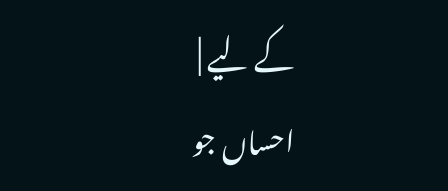کے لیے |
احساں جو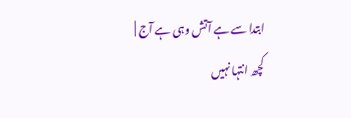ابتدا سے ہے آتش وہی ہے آج |
کچھ انتہا نہیں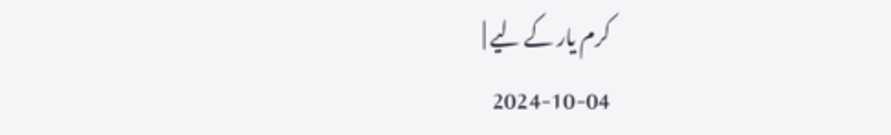کرم یار کے لیے |
2024-10-04